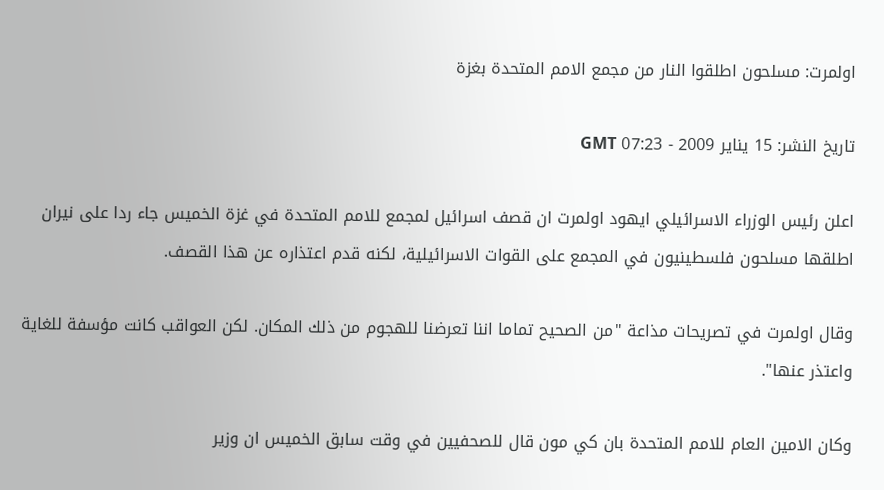اولمرت: مسلحون اطلقوا النار من مجمع الامم المتحدة بغزة

تاريخ النشر: 15 يناير 2009 - 07:23 GMT

اعلن رئيس الوزراء الاسرائيلي ايهود اولمرت ان قصف اسرائيل لمجمع للامم المتحدة في غزة الخميس جاء ردا على نيران اطلقها مسلحون فلسطينيون في المجمع على القوات الاسرائيلية، لكنه قدم اعتذاره عن هذا القصف.

وقال اولمرت في تصريحات مذاعة "من الصحيح تماما اننا تعرضنا للهجوم من ذلك المكان. لكن العواقب كانت مؤسفة للغاية واعتذر عنها".

وكان الامين العام للامم المتحدة بان كي مون قال للصحفيين في وقت سابق الخميس ان وزير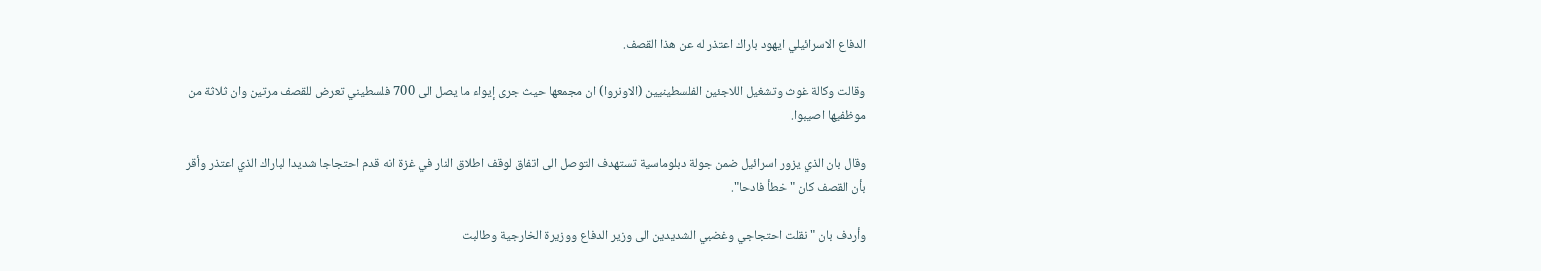الدفاع الاسرائيلي ايهود باراك اعتذر له عن هذا القصف.

وقالت وكالة غوث وتشغيل اللاجئين الفلسطينيين (الاونروا) ان مجمعها حيث جرى إيواء ما يصل الى 700 فلسطيني تعرض للقصف مرتين وان ثلاثة من موظفيها اصيبوا.

وقال بان الذي يزور اسرائيل ضمن جولة دبلوماسية تستهدف التوصل الى اتفاق لوقف اطلاق النار في غزة انه قدم احتجاجا شديدا لباراك الذي اعتذر وأقر بأن القصف كان "خطأ فادحا".

وأردف بان "نقلت احتجاجي وغضبي الشديدين الى وزير الدفاع ووزيرة الخارجية وطالبت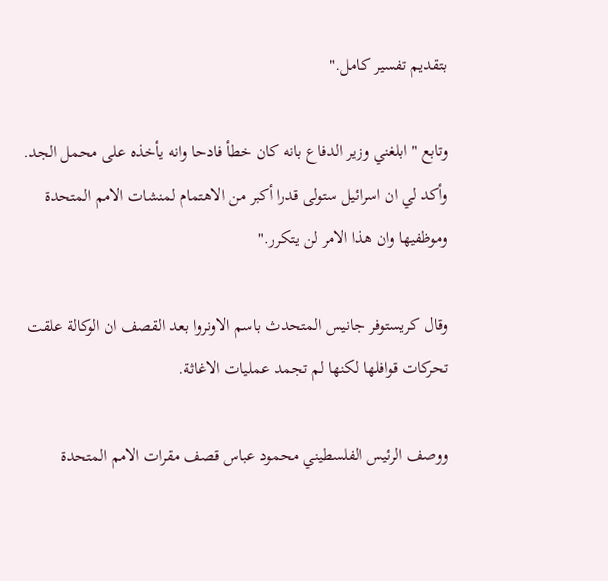بتقديم تفسير كامل."

وتابع "ابلغني وزير الدفاع بانه كان خطأ فادحا وانه يأخذه على محمل الجد. وأكد لي ان اسرائيل ستولى قدرا أكبر من الاهتمام لمنشات الامم المتحدة وموظفيها وان هذا الامر لن يتكرر."

وقال كريستوفر جانيس المتحدث باسم الاونروا بعد القصف ان الوكالة علقت تحركات قوافلها لكنها لم تجمد عمليات الاغاثة.

ووصف الرئيس الفلسطيني محمود عباس قصف مقرات الامم المتحدة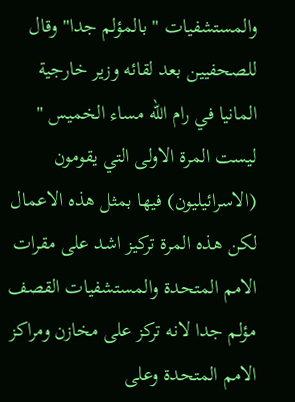والمستشفيات " بالمؤلم جدا" وقال للصحفيين بعد لقائه وزير خارجية المانيا في رام الله مساء الخميس " ليست المرة الاولى التي يقومون (الاسرائيليون) فيها بمثل هذه الاعمال لكن هذه المرة تركيز اشد على مقرات الامم المتحدة والمستشفيات القصف مؤلم جدا لانه تركز على مخازن ومراكز الامم المتحدة وعلى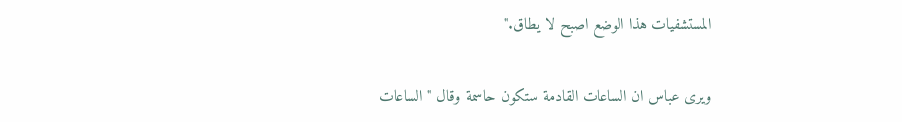المستشفيات هذا الوضع اصبح لا يطاق."

ويرى عباس ان الساعات القادمة ستكون حاسمة وقال " الساعات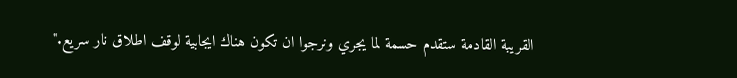القريبة القادمة ستقدم حسمة لما يجري ونرجوا ان تكون هناك ايجابية لوقف اطلاق نار سريع."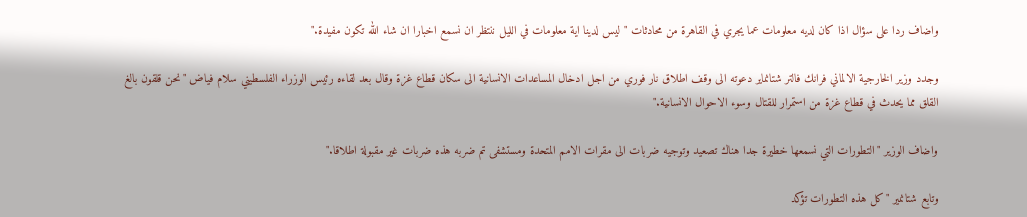واضاف ردا على سؤال اذا كان لديه معلومات عما يجري في القاهرة من محادثات " ليس لدينا اية معلومات في الليل ننتظر ان نسمع اخبارا ان شاء الله تكون مفيدة."

وجدد وزير الخارجية الالماني فرانك فالتر شتانماير دعوته الى وقف اطلاق نار فوري من اجل ادخال المساعدات الانسانية الى سكان قطاع غزة وقال بعد لقاءه رئيس الوزراء الفلسطيني سلام فياض "نحن قلقون بالغ القلق مما يحدث في قطاع غزة من استمرار للقتال وسوء الاحوال الانسانية."

واضاف الوزير "التطورات التي نسمعها خطيرة جدا هناك تصعيد وتوجيه ضربات الى مقرات الامم المتحدة ومستشفى تم ضربه هذه ضربات غير مقبولة اطلاقا."

وتابع شتانمير "كل هذه التطورات تؤكد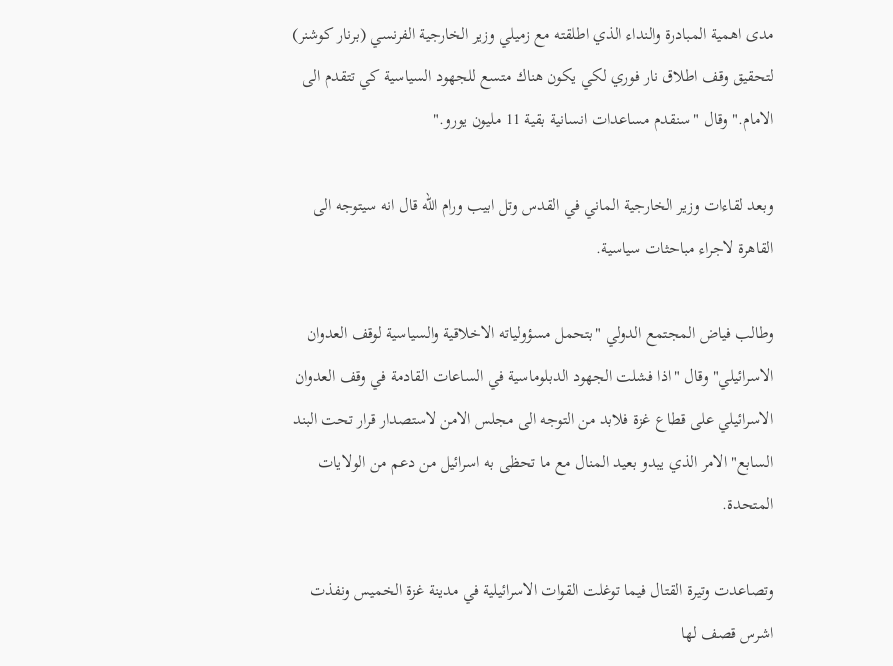مدى اهمية المبادرة والنداء الذي اطلقته مع زميلي وزير الخارجية الفرنسي (برنار كوشنر) لتحقيق وقف اطلاق نار فوري لكي يكون هناك متسع للجهود السياسية كي تتقدم الى الامام." وقال "سنقدم مساعدات انسانية بقية 11 مليون يورو."

وبعد لقاءات وزير الخارجية الماني في القدس وتل ابيب ورام الله قال انه سيتوجه الى القاهرة لاجراء مباحثات سياسية.

وطالب فياض المجتمع الدولي "بتحمل مسؤولياته الاخلاقية والسياسية لوقف العدوان الاسرائيلي" وقال "اذا فشلت الجهود الدبلوماسية في الساعات القادمة في وقف العدوان الاسرائيلي على قطاع غزة فلابد من التوجه الى مجلس الامن لاستصدار قرار تحت البند السابع" الامر الذي يبدو بعيد المنال مع ما تحظى به اسرائيل من دعم من الولايات المتحدة.

وتصاعدت وتيرة القتال فيما توغلت القوات الاسرائيلية في مدينة غزة الخميس ونفذت اشرس قصف لها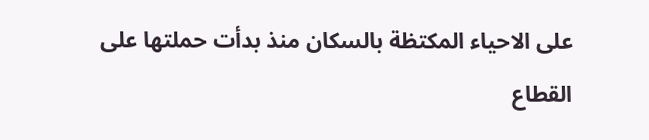على الاحياء المكتظة بالسكان منذ بدأت حملتها على القطاع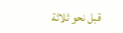قبل نحو ثلاثة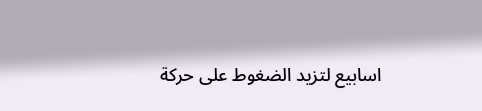اسابيع لتزيد الضغوط على حركة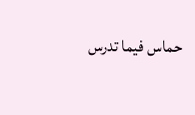حماس فيما تدرس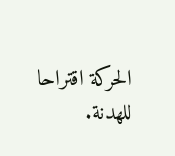الحركة اقتراحا للهدنة.